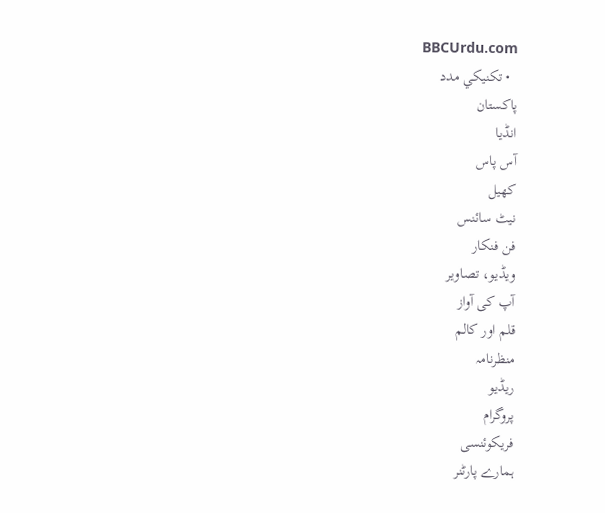BBCUrdu.com
  • تکنيکي مدد
پاکستان
انڈیا
آس پاس
کھیل
نیٹ سائنس
فن فنکار
ویڈیو، تصاویر
آپ کی آواز
قلم اور کالم
منظرنامہ
ریڈیو
پروگرام
فریکوئنسی
ہمارے پارٹنر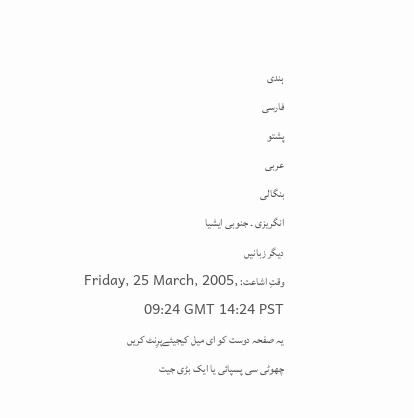ہندی
فارسی
پشتو
عربی
بنگالی
انگریزی ۔ جنوبی ایشیا
دیگر زبانیں
وقتِ اشاعت: Friday, 25 March, 2005, 09:24 GMT 14:24 PST
یہ صفحہ دوست کو ای میل کیجیئےپرِنٹ کریں
چھوٹی سی پسپائی یا ایک بڑی جیت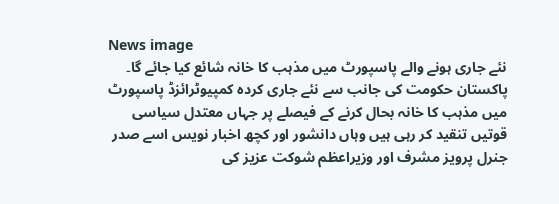News image
نئے جاری ہونے والے پاسپورٹ میں مذہب کا خانہ شائع کیا جائے گا۔
پاکستان حکومت کی جانب سے نئے جاری کردہ کمپیوٹرائزڈ پاسپورٹ میں مذہب کا خانہ بحال کرنے کے فیصلے پر جہاں معتدل سیاسی قوتیں تنقید کر رہی ہیں وہاں دانشور اور کچھ اخبار نویس اسے صدر جنرل پرویز مشرف اور وزیراعظم شوکت عزیز کی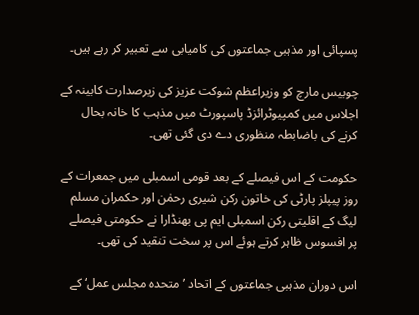پسپائی اور مذہبی جماعتوں کی کامیابی سے تعبیر کر رہے ہیں۔

چوبیس مارچ کو وزیراعظم شوکت عزیز کی زیرصدارت کابینہ کے اجلاس میں کمپیوٹرائزڈ پاسپورٹ میں مذہب کا خانہ بحال کرنے کی باضابطہ منظوری دے دی گئی تھی۔

حکومت کے اس فیصلے کے بعد قومی اسمبلی میں جمعرات کے روز پیپلز پارٹی کی خاتون رکن شیری رحمٰن اور حکمران مسلم لیگ کے اقلیتی رکن اسمبلی ایم پی بھنڈارا نے حکومتی فیصلے پر افسوس ظاہر کرتے ہوئے اس پر سخت تنقید کی تھی۔

اس دوران مذہبی جماعتوں کے اتحاد ’متحدہ مجلس عمل‘ کے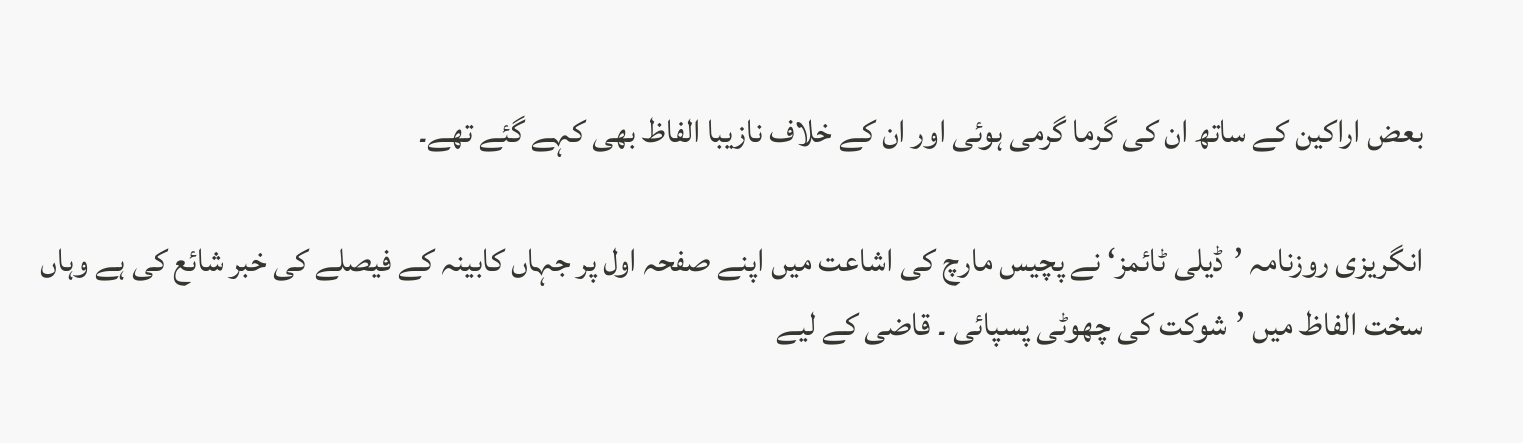بعض اراکین کے ساتھ ان کی گرما گرمی ہوئی اور ان کے خلاف نازیبا الفاظ بھی کہے گئے تھے۔

انگریزی روزنامہ ’ڈیلی ٹائمز‘ نے پچیس مارچ کی اشاعت میں اپنے صفحہ اول پر جہاں کابینہ کے فیصلے کی خبر شائع کی ہے وہاں سخت الفاظ میں ’شوکت کی چھوٹی پسپائی ۔ قاضی کے لیے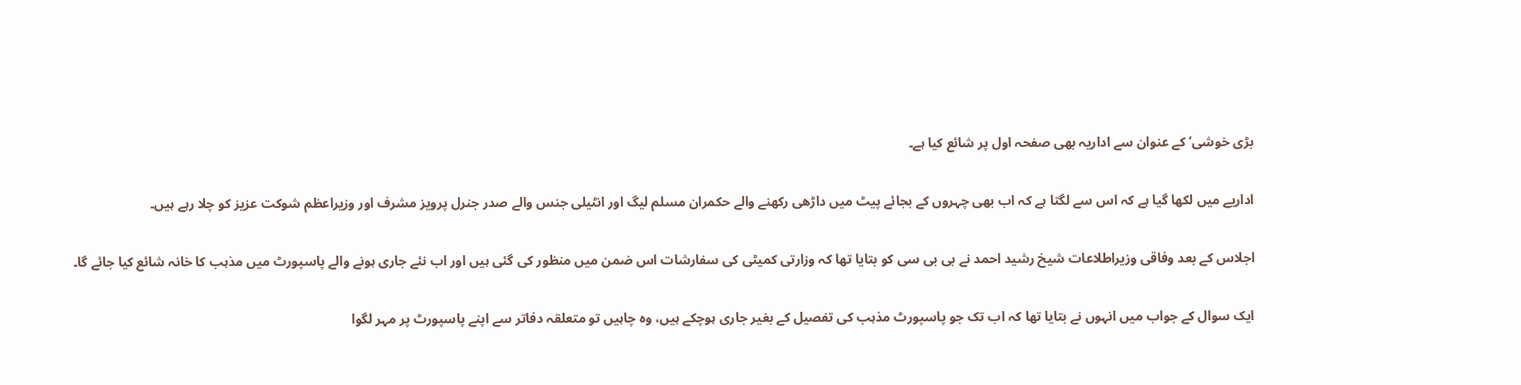بڑی خوشی‘ کے عنوان سے اداریہ بھی صفحہ اول پر شائع کیا ہے۔

اداریے میں لکھا گیا ہے کہ اس سے لگتا ہے کہ اب بھی چہروں کے بجائے پیٹ میں داڑھی رکھنے والے حکمران مسلم لیگ اور انٹیلی جنس والے صدر جنرل پرویز مشرف اور وزیراعظم شوکت عزیز کو چلا رہے ہیں۔

اجلاس کے بعد وفاقی وزیراطلاعات شیخ رشید احمد نے بی بی سی کو بتایا تھا کہ وزارتی کمیٹی کی سفارشات اس ضمن میں منظور کی گئی ہیں اور اب نئے جاری ہونے والے پاسپورٹ میں مذہب کا خانہ شائع کیا جائے گا۔

ایک سوال کے جواب میں انہوں نے بتایا تھا کہ اب تک جو پاسپورٹ مذہب کی تفصیل کے بغیر جاری ہوچکے ہیں، وہ چاہیں تو متعلقہ دفاتر سے اپنے پاسپورٹ پر مہر لگوا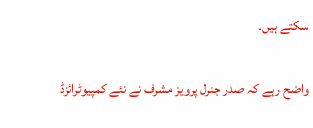سکتے ہیں۔

واضح رہے کہ صدر جنرل پرویز مشرف نے نئے کمپیوٹرائزڈ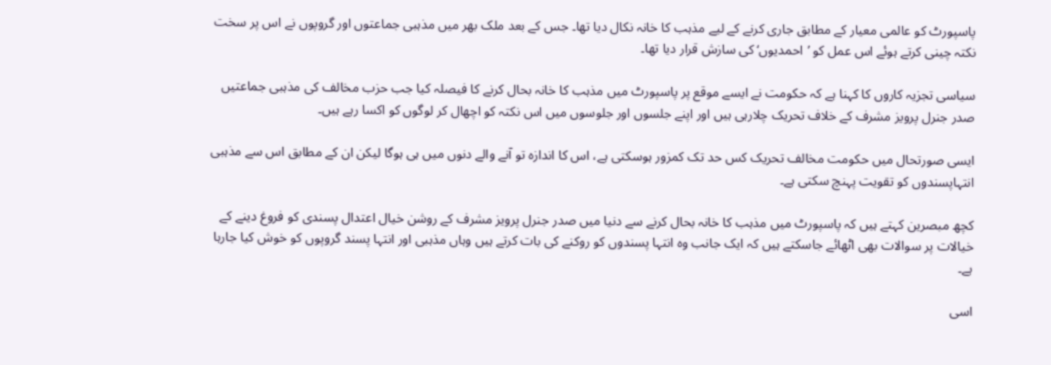پاسپورٹ کو عالمی معیار کے مطابق جاری کرنے کے لیے مذہب کا خانہ نکال دیا تھا۔ جس کے بعد ملک بھر میں مذہبی جماعتوں اور گروپوں نے اس پر سخت نکتہ چینی کرتے ہوئے اس عمل کو ’احمدیوں‘ کی سازش قرار دیا تھا۔

سیاسی تجزیہ کاروں کا کہنا ہے کہ حکومت نے ایسے موقع پر پاسپورٹ میں مذہب کا خانہ بحال کرنے کا فیصلہ کیا جب حزب مخالف کی مذہبی جماعتیں صدر جنرل پرویز مشرف کے خلاف تحریک چلارہی ہیں اور اپنے جلسوں اور جلوسوں میں اس نکتہ کو اچھال کر لوگوں کو اکسا رہے ہیں۔

ایسی صورتحال میں حکومت مخالف تحریک کس حد تک کمزور ہوسکتی ہے، اس کا اندازہ تو آنے والے دنوں میں ہی ہوگا لیکن ان کے مطابق اس سے مذہبی انتہاپسندوں کو تقویت پہنچ سکتی ہے۔

کچھ مبصرین کہتے ہیں کہ پاسپورٹ میں مذہب کا خانہ بحال کرنے سے دنیا میں صدر جنرل پرویز مشرف کے روشن خیال اعتدال پسندی کو فروغ دینے کے خیالات پر سوالات بھی اٹھائے جاسکتے ہیں کہ ایک جانب وہ انتہا پسندوں کو روکنے کی بات کرتے ہیں وہاں مذہبی اور انتہا پسند گروپوں کو خوش کیا جارہا ہے۔

اسی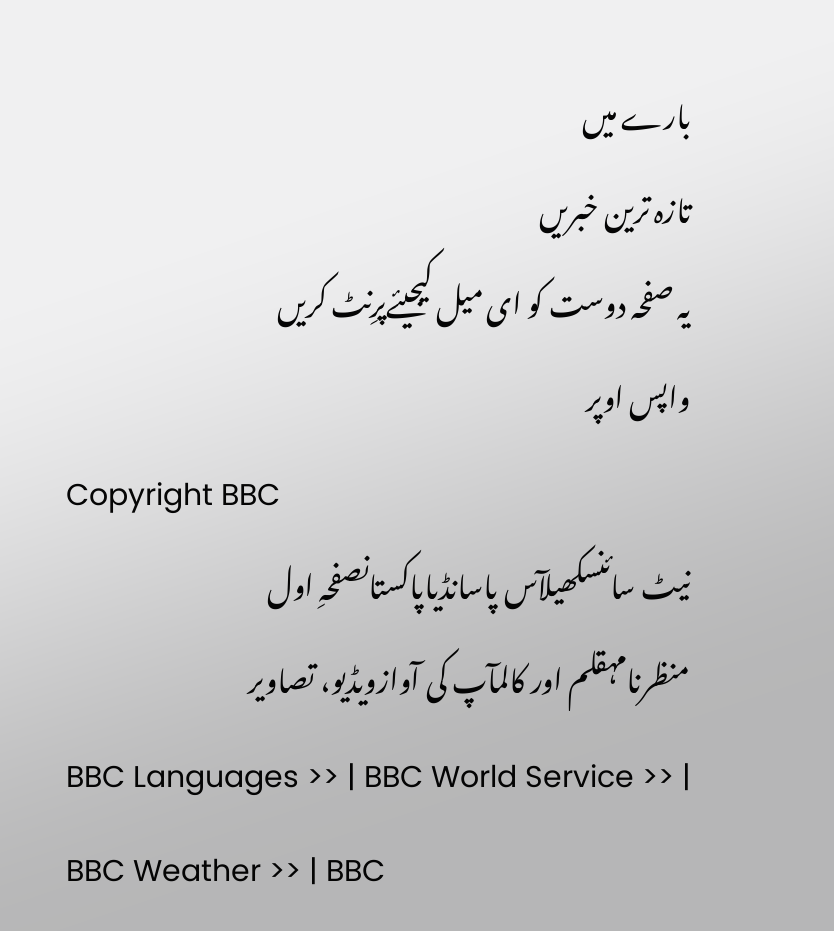بارے میں
تازہ ترین خبریں
یہ صفحہ دوست کو ای میل کیجیئےپرِنٹ کریں
واپس اوپر
Copyright BBC
نیٹ سائنسکھیلآس پاسانڈیاپاکستانصفحہِ اول
منظرنامہقلم اور کالمآپ کی آوازویڈیو، تصاویر
BBC Languages >> | BBC World Service >> | BBC Weather >> | BBC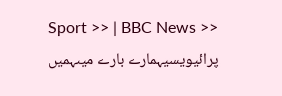Sport >> | BBC News >>
پرائیویسیہمارے بارے میںہمیں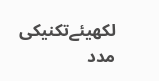لکھیئےتکنیکی مدد